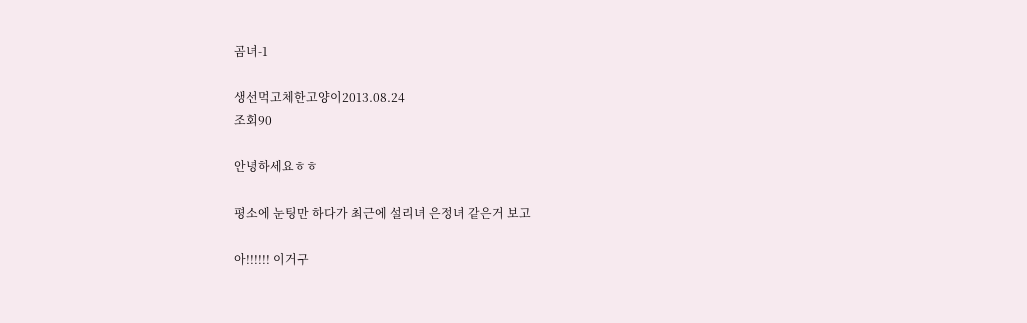곰녀-1

생선먹고체한고양이2013.08.24
조회90

안녕하세요ㅎㅎ

평소에 눈팅만 하다가 최근에 설리녀 은정녀 같은거 보고

아!!!!!! 이거구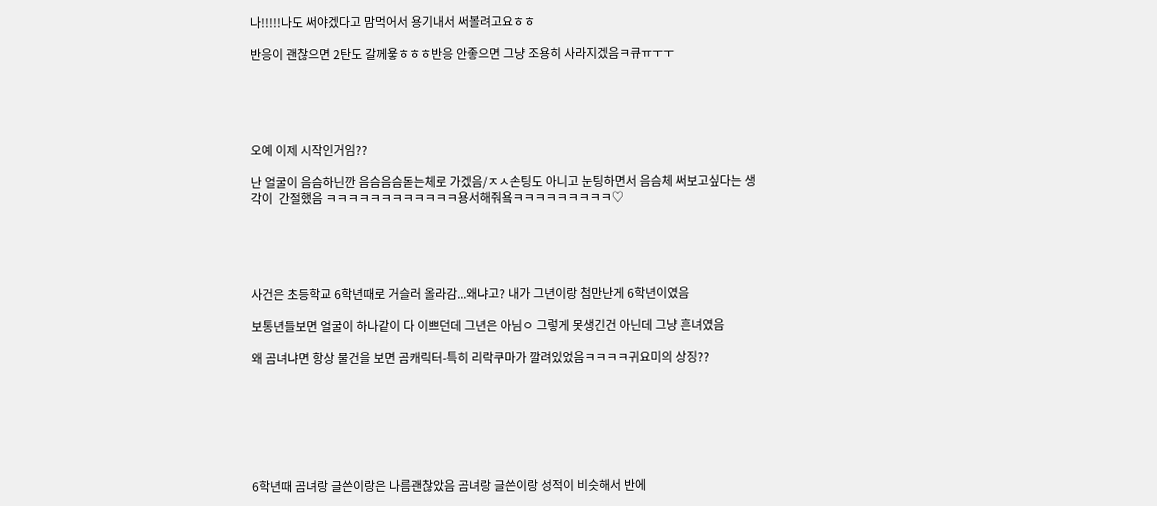나!!!!!나도 써야겠다고 맘먹어서 용기내서 써볼려고요ㅎㅎ

반응이 괜찮으면 2탄도 갈께욯ㅎㅎㅎ반응 안좋으면 그냥 조용히 사라지겠음ㅋ큐ㅠㅜㅜ





오예 이제 시작인거임??

난 얼굴이 음슴하닌깐 음슴음슴돋는체로 가겠음/ㅈㅅ손팅도 아니고 눈팅하면서 음슴체 써보고싶다는 생각이  간절했음 ㅋㅋㅋㅋㅋㅋㅋㅋㅋㅋㅋㅋ용서해줘욬ㅋㅋㅋㅋㅋㅋㅋㅋㅋ♡





사건은 초등학교 6학년때로 거슬러 올라감...왜냐고? 내가 그년이랑 첨만난게 6학년이였음

보통년들보면 얼굴이 하나같이 다 이쁘던데 그년은 아님ㅇ 그렇게 못생긴건 아닌데 그냥 흔녀였음

왜 곰녀냐면 항상 물건을 보면 곰캐릭터-특히 리락쿠마가 깔려있었음ㅋㅋㅋㅋ귀요미의 상징??







6학년때 곰녀랑 글쓴이랑은 나름괜찮았음 곰녀랑 글쓴이랑 성적이 비슷해서 반에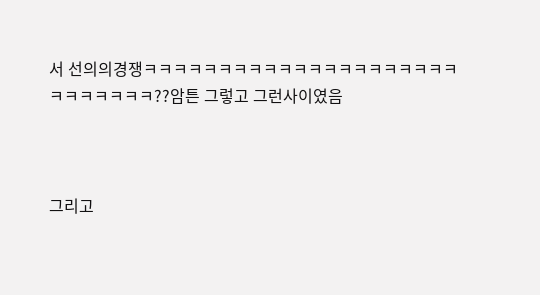서 선의의경쟁ㅋㅋㅋㅋㅋㅋㅋㅋㅋㅋㅋㅋㅋㅋㅋㅋㅋㅋㅋㅋㅋㅋㅋㅋㅋㅋㅋㅋ??암튼 그렇고 그런사이였음



그리고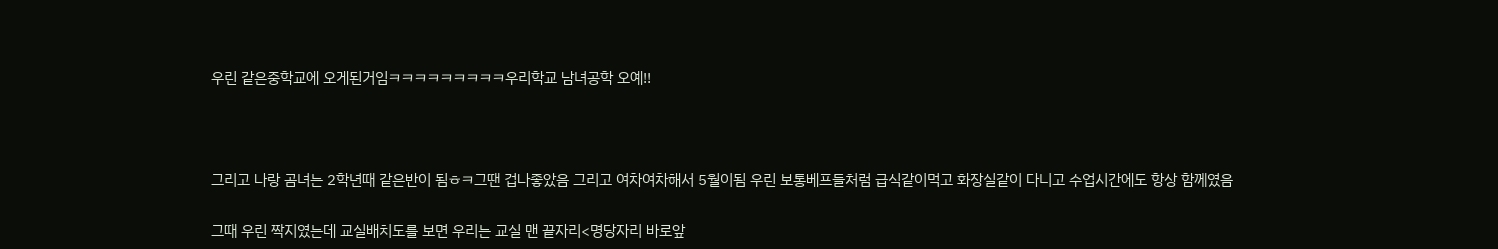우린 같은중학교에 오게된거임ㅋㅋㅋㅋㅋㅋㅋㅋㅋ우리학교 남녀공학 오예!!



그리고 나랑 곰녀는 2학년때 같은반이 됨ㅎㅋ그땐 겁나좋았음 그리고 여차여차해서 5월이됨 우린 보통베프들처럼 급식같이먹고 화장실같이 다니고 수업시간에도 항상 함께였음

그때 우린 짝지였는데 교실배치도를 보면 우리는 교실 맨 끝자리<명당자리 바로앞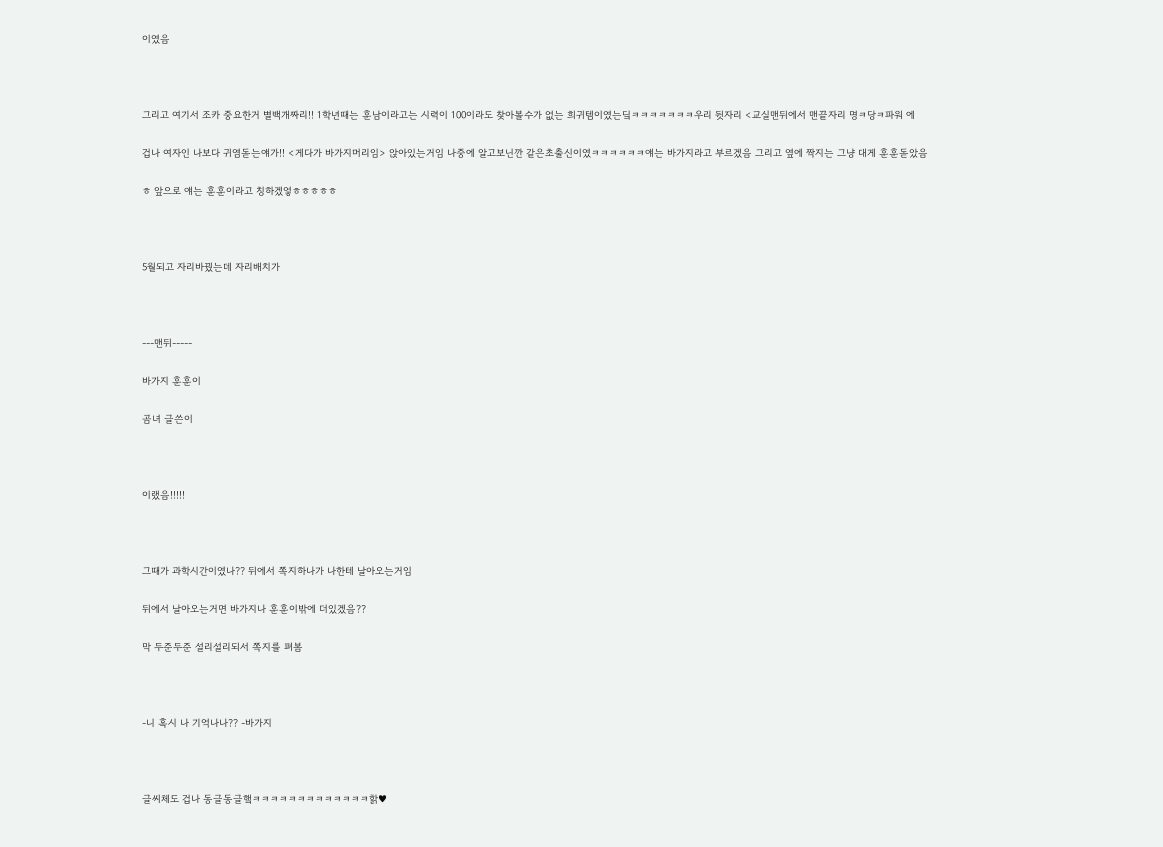이였음



그리고 여기서 조카 중요한거 별백개짜리!! 1학년때는 훈남이라고는 시력이 100이라도 찾아볼수가 없는 희귀템이였는딬ㅋㅋㅋㅋㅋㅋㅋ우리 뒷자리 <교실맨뒤에서 맨끝자리 명ㅋ당ㅋ파워 에

겁나 여자인 나보다 귀염돋는얘가!! <게다가 바가지머리임> 앉아있는거임 나중에 알고보닌깐 같은초출신이였ㅋㅋㅋㅋㅋㅋ얘는 바가지라고 부르겠음 그리고 옆에 짝지는 그냥 대게 훈훈돋았음

ㅎ 앞으로 얘는 훈훈이라고 칭하겠엏ㅎㅎㅎㅎㅎ



5월되고 자리바꿨는데 자리배치가



---맨뒤-----

바가지 훈훈이

곰녀 글쓴이



이랬음!!!!!



그때가 과학시간이였나?? 뒤에서 쪽지하나가 나한테 날아오는거임

뒤에서 날아오는거면 바가지나 훈훈이밖에 더있겠음??

막 두준두준 설리설리되서 쪽지를 펴봄



-니 혹시 나 기억나나?? -바가지



글씨체도 겁나 동글동글햌ㅋㅋㅋㅋㅋㅋㅋㅋㅋㅋㅋㅋㅋ핡♥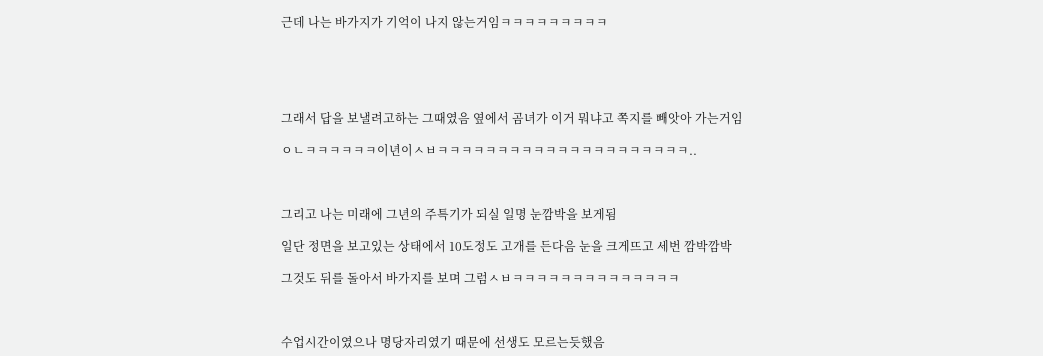근데 나는 바가지가 기억이 나지 않는거임ㅋㅋㅋㅋㅋㅋㅋㅋㅋ





그래서 답을 보낼려고하는 그때였음 옆에서 곰녀가 이거 뭐냐고 쪽지를 빼앗아 가는거임

ㅇㄴㅋㅋㅋㅋㅋㅋ이년이ㅅㅂㅋㅋㅋㅋㅋㅋㅋㅋㅋㅋㅋㅋㅋㅋㅋㅋㅋㅋㅋㅋㅋ..



그리고 나는 미래에 그년의 주특기가 되실 일명 눈깜박을 보게됨

일단 정면을 보고있는 상태에서 10도정도 고개를 든다음 눈을 크게뜨고 세번 깜박깜박

그것도 뒤를 돌아서 바가지를 보며 그럼ㅅㅂㅋㅋㅋㅋㅋㅋㅋㅋㅋㅋㅋㅋㅋㅋ



수업시간이였으나 명당자리였기 때문에 선생도 모르는듯했음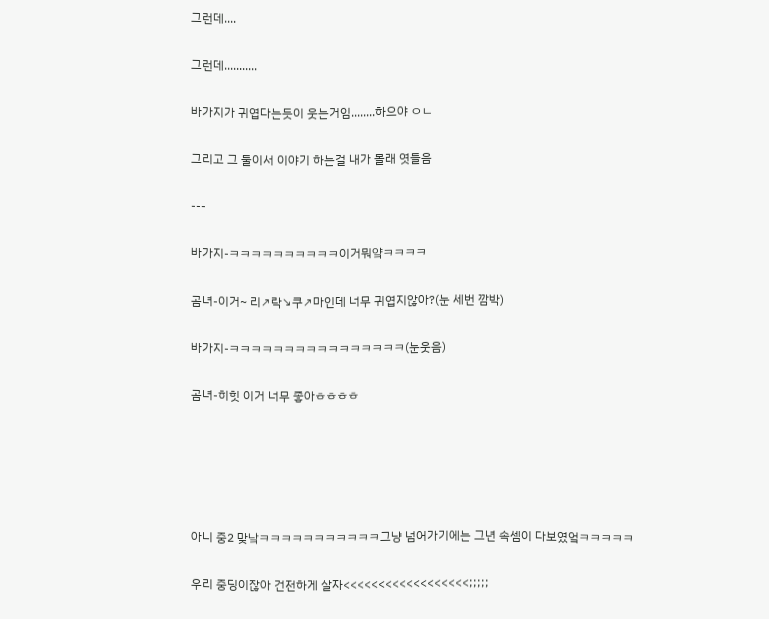그런데....

그런데...........

바가지가 귀엽다는듯이 웃는거임........하으야 ㅇㄴ

그리고 그 둘이서 이야기 하는걸 내가 몰래 엿들음

---

바가지-ㅋㅋㅋㅋㅋㅋㅋㅋㅋㅋ이거뭐얔ㅋㅋㅋㅋ

곰녀-이거~ 리↗락↘쿠↗마인데 너무 귀엽지않아?(눈 세번 깜박)

바가지-ㅋㅋㅋㅋㅋㅋㅋㅋㅋㅋㅋㅋㅋㅋㅋㅋ(눈웃음)

곰녀-히힛 이거 너무 좋아ㅎㅎㅎㅎ





아니 중2 맞낰ㅋㅋㅋㅋㅋㅋㅋㅋㅋㅋㅋ그냥 넘어가기에는 그년 속셈이 다보였엌ㅋㅋㅋㅋㅋ

우리 중딩이잖아 건전하게 살자<<<<<<<<<<<<<<<<<<;;;;;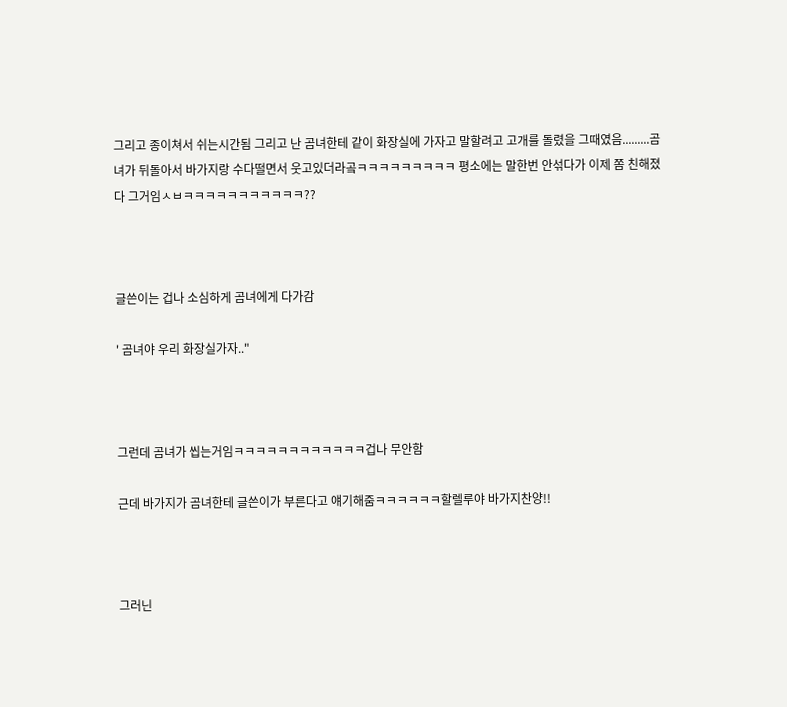그리고 종이쳐서 쉬는시간됨 그리고 난 곰녀한테 같이 화장실에 가자고 말할려고 고개를 돌렸을 그때였음.........곰녀가 뒤돌아서 바가지랑 수다떨면서 웃고있더라곸ㅋㅋㅋㅋㅋㅋㅋㅋㅋ 평소에는 말한번 안섞다가 이제 쫌 친해졌다 그거임ㅅㅂㅋㅋㅋㅋㅋㅋㅋㅋㅋㅋㅋ??



글쓴이는 겁나 소심하게 곰녀에게 다가감

' 곰녀야 우리 화장실가자.."



그런데 곰녀가 씹는거임ㅋㅋㅋㅋㅋㅋㅋㅋㅋㅋㅋㅋ겁나 무안함

근데 바가지가 곰녀한테 글쓴이가 부른다고 얘기해줌ㅋㅋㅋㅋㅋㅋ할렐루야 바가지찬양!!



그러닌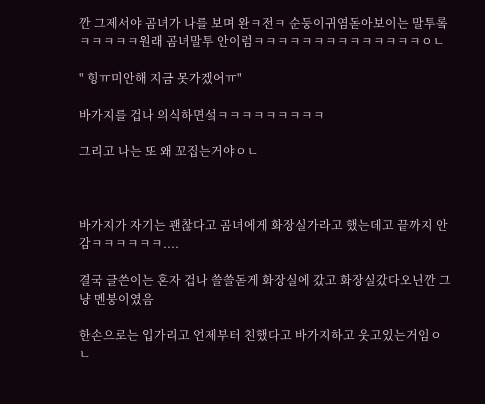깐 그제서야 곰녀가 나를 보며 완ㅋ전ㅋ 순둥이귀염돋아보이는 말투롴ㅋㅋㅋㅋㅋ원래 곰녀말투 안이럼ㅋㅋㅋㅋㅋㅋㅋㅋㅋㅋㅋㅋㅋㅋㅇㄴ

" 힝ㅠ미안해 지금 못가겠어ㅠ"

바가지를 겁나 의식하면섴ㅋㅋㅋㅋㅋㅋㅋㅋㅋ

그리고 나는 또 왜 꼬집는거야ㅇㄴ



바가지가 자기는 괜찮다고 곰녀에게 화장실가라고 했는데고 끝까지 안감ㅋㅋㅋㅋㅋㅋ....

결국 글쓴이는 혼자 겁나 쓸쓸돋게 화장실에 갔고 화장실갔다오닌깐 그냥 멘붕이였음

한손으로는 입가리고 언제부터 친했다고 바가지하고 웃고있는거임ㅇㄴ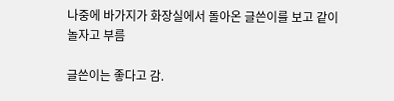나중에 바가지가 화장실에서 돌아온 글쓴이를 보고 같이 놀자고 부름

글쓴이는 좋다고 감.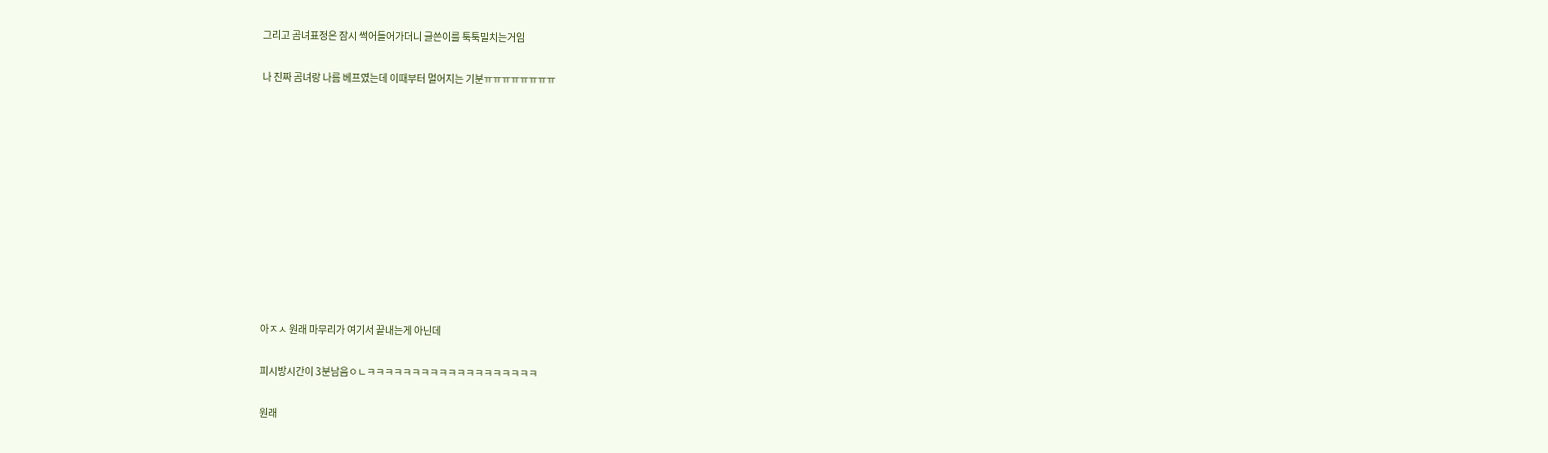그리고 곰녀표정은 잠시 썩어들어가더니 글쓴이를 툭툭밀치는거임

나 진짜 곰녀랑 나름 베프였는데 이때부터 멀어지는 기분ㅠㅠㅠㅠㅠㅠㅠㅠ











아ㅈㅅ 원래 마무리가 여기서 끝내는게 아닌데

피시방시간이 3분남음ㅇㄴㅋㅋㅋㅋㅋㅋㅋㅋㅋㅋㅋㅋㅋㅋㅋㅋㅋㅋㅋ

원래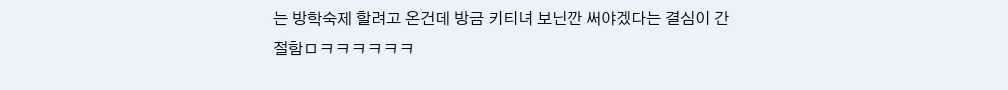는 방학숙제 할려고 온건데 방금 키티녀 보닌깐 써야겠다는 결심이 간절함ㅁㅋㅋㅋㅋㅋㅋ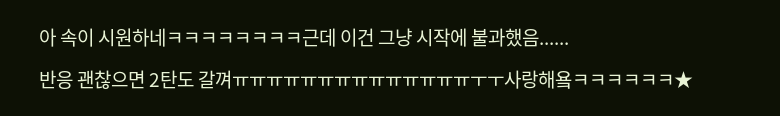아 속이 시원하네ㅋㅋㅋㅋㅋㅋㅋㅋ근데 이건 그냥 시작에 불과했음......

반응 괜찮으면 2탄도 갈껴ㅠㅠㅠㅠㅠㅠㅠㅠㅠㅠㅠㅠㅠㅠㅜㅜ사랑해욬ㅋㅋㅋㅋㅋㅋ★